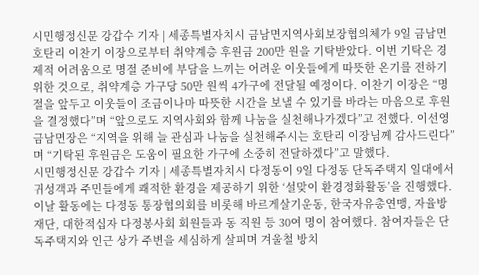시민행정신문 강갑수 기자 | 세종특별자치시 금남면지역사회보장협의체가 9일 금남면 호탄리 이찬기 이장으로부터 취약계층 후원금 200만 원을 기탁받았다. 이번 기탁은 경제적 어려움으로 명절 준비에 부담을 느끼는 어려운 이웃들에게 따뜻한 온기를 전하기 위한 것으로, 취약계층 가구당 50만 원씩 4가구에 전달될 예정이다. 이찬기 이장은 “명절을 앞두고 이웃들이 조금이나마 따뜻한 시간을 보낼 수 있기를 바라는 마음으로 후원을 결정했다”며 “앞으로도 지역사회와 함께 나눔을 실천해나가겠다”고 전했다. 이선영 금남면장은 “지역을 위해 늘 관심과 나눔을 실천해주시는 호탄리 이장님께 감사드린다”며 “기탁된 후원금은 도움이 필요한 가구에 소중히 전달하겠다”고 말했다.
시민행정신문 강갑수 기자 | 세종특별자치시 다정동이 9일 다정동 단독주택지 일대에서 귀성객과 주민들에게 쾌적한 환경을 제공하기 위한 ‘설맞이 환경정화활동’을 진행했다. 이날 활동에는 다정동 통장협의회를 비롯해 바르게살기운동, 한국자유총연맹, 자율방재단, 대한적십자 다정봉사회 회원들과 동 직원 등 30여 명이 참여했다. 참여자들은 단독주택지와 인근 상가 주변을 세심하게 살피며 겨울철 방치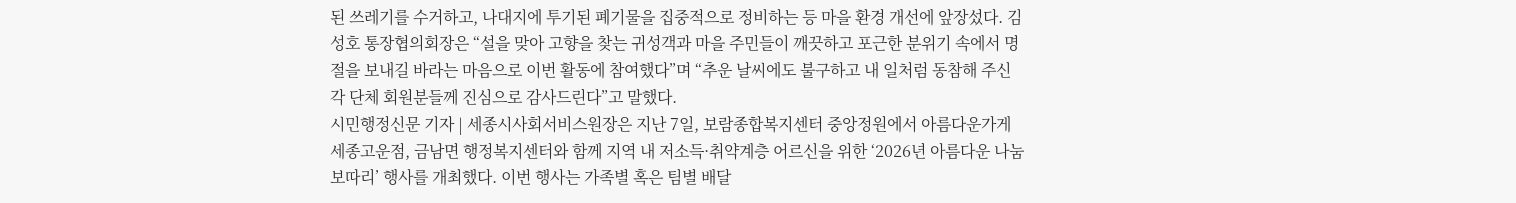된 쓰레기를 수거하고, 나대지에 투기된 폐기물을 집중적으로 정비하는 등 마을 환경 개선에 앞장섰다. 김성호 통장협의회장은 “설을 맞아 고향을 찾는 귀성객과 마을 주민들이 깨끗하고 포근한 분위기 속에서 명절을 보내길 바라는 마음으로 이번 활동에 참여했다”며 “추운 날씨에도 불구하고 내 일처럼 동참해 주신 각 단체 회원분들께 진심으로 감사드린다”고 말했다.
시민행정신문 기자 | 세종시사회서비스원장은 지난 7일, 보람종합복지센터 중앙정원에서 아름다운가게 세종고운점, 금남면 행정복지센터와 함께 지역 내 저소득·취약계층 어르신을 위한 ‘2026년 아름다운 나눔보따리’ 행사를 개최했다. 이번 행사는 가족별 혹은 팀별 배달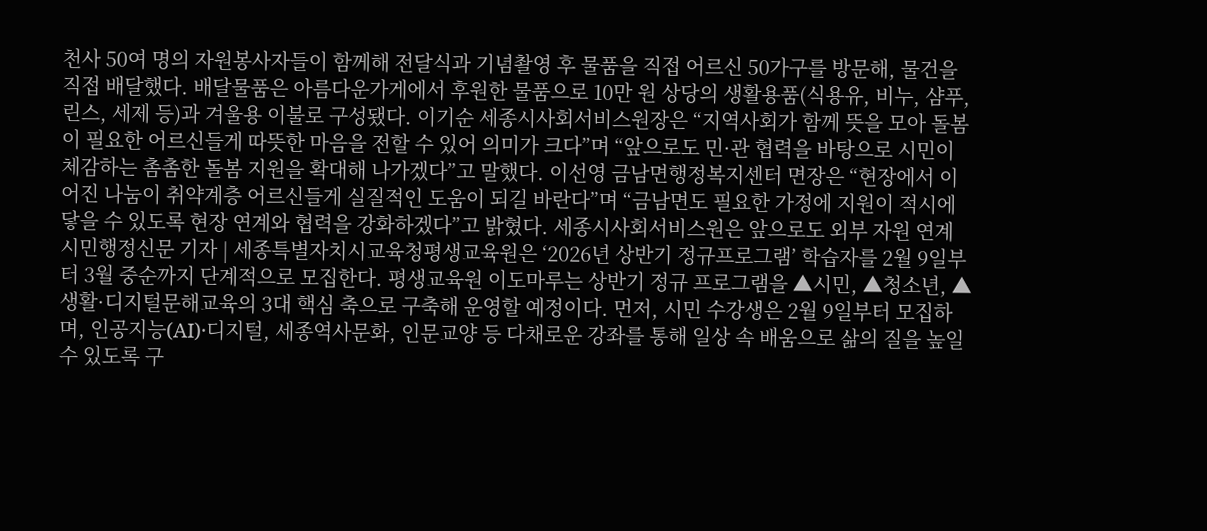천사 50여 명의 자원봉사자들이 함께해 전달식과 기념촬영 후 물품을 직접 어르신 50가구를 방문해, 물건을 직접 배달했다. 배달물품은 아름다운가게에서 후원한 물품으로 10만 원 상당의 생활용품(식용유, 비누, 샴푸, 린스, 세제 등)과 겨울용 이불로 구성됐다. 이기순 세종시사회서비스원장은 “지역사회가 함께 뜻을 모아 돌봄이 필요한 어르신들게 따뜻한 마음을 전할 수 있어 의미가 크다”며 “앞으로도 민·관 협력을 바탕으로 시민이 체감하는 촘촘한 돌봄 지원을 확대해 나가겠다”고 말했다. 이선영 금남면행정복지센터 면장은 “현장에서 이어진 나눔이 취약계층 어르신들게 실질적인 도움이 되길 바란다”며 “금남면도 필요한 가정에 지원이 적시에 닿을 수 있도록 현장 연계와 협력을 강화하겠다”고 밝혔다. 세종시사회서비스원은 앞으로도 외부 자원 연계
시민행정신문 기자 | 세종특별자치시교육청평생교육원은 ‘2026년 상반기 정규프로그램’ 학습자를 2월 9일부터 3월 중순까지 단계적으로 모집한다. 평생교육원 이도마루는 상반기 정규 프로그램을 ▲시민, ▲청소년, ▲생활·디지털문해교육의 3대 핵심 축으로 구축해 운영할 예정이다. 먼저, 시민 수강생은 2월 9일부터 모집하며, 인공지능(AI)·디지털, 세종역사문화, 인문교양 등 다채로운 강좌를 통해 일상 속 배움으로 삶의 질을 높일 수 있도록 구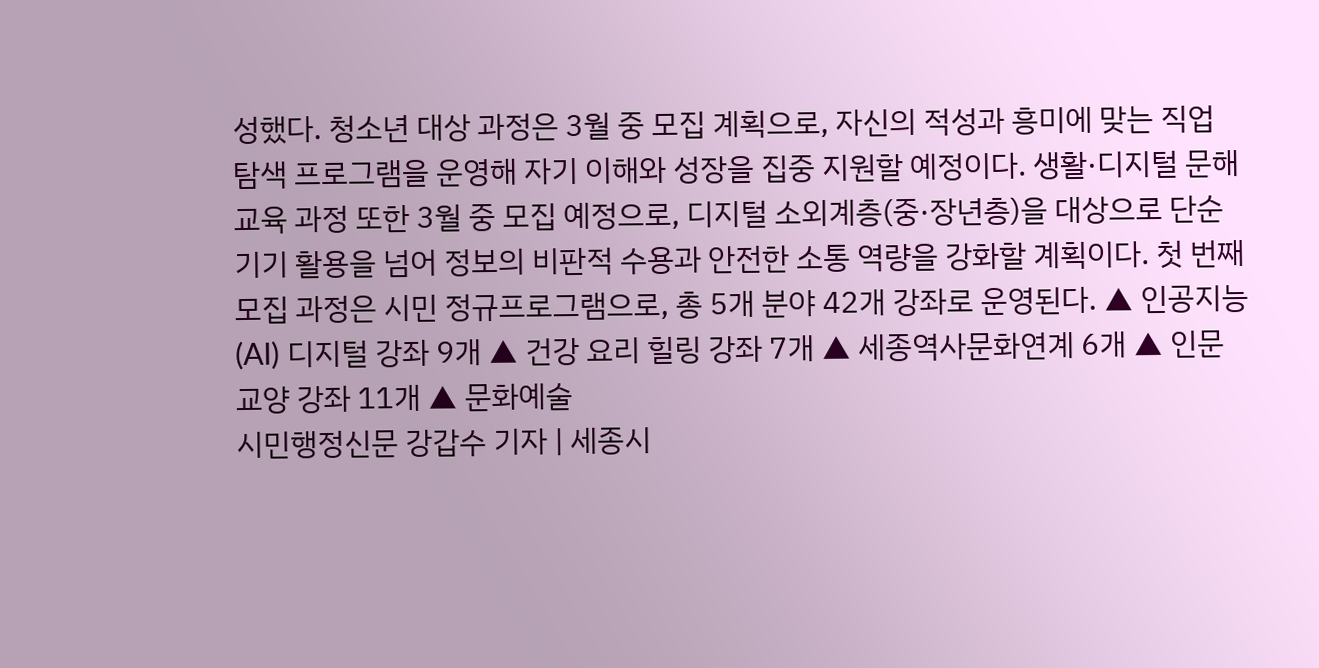성했다. 청소년 대상 과정은 3월 중 모집 계획으로, 자신의 적성과 흥미에 맞는 직업 탐색 프로그램을 운영해 자기 이해와 성장을 집중 지원할 예정이다. 생활·디지털 문해교육 과정 또한 3월 중 모집 예정으로, 디지털 소외계층(중·장년층)을 대상으로 단순 기기 활용을 넘어 정보의 비판적 수용과 안전한 소통 역량을 강화할 계획이다. 첫 번째 모집 과정은 시민 정규프로그램으로, 총 5개 분야 42개 강좌로 운영된다. ▲ 인공지능(AI) 디지털 강좌 9개 ▲ 건강 요리 힐링 강좌 7개 ▲ 세종역사문화연계 6개 ▲ 인문교양 강좌 11개 ▲ 문화예술
시민행정신문 강갑수 기자 | 세종시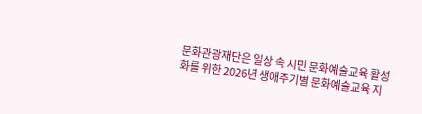문화관광재단은 일상 속 시민 문화예술교육 활성화를 위한 2026년 생애주기별 문화예술교육 지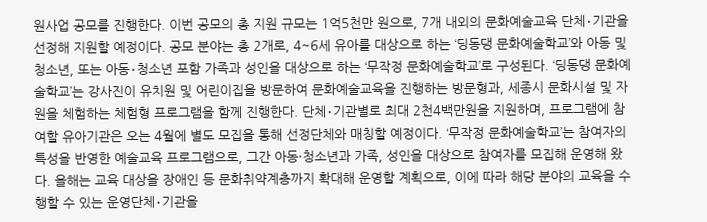원사업 공모를 진행한다. 이번 공모의 총 지원 규모는 1억5천만 원으로, 7개 내외의 문화예술교육 단체٠기관을 선정해 지원할 예정이다. 공모 분야는 총 2개로, 4~6세 유아를 대상으로 하는 ‘딩동댕 문화예술학교’와 아동 및 청소년, 또는 아동٠청소년 포함 가족과 성인을 대상으로 하는 ‘무작정 문화예술학교’로 구성된다. ‘딩동댕 문화예술학교’는 강사진이 유치원 및 어린이집을 방문하여 문화예술교육을 진행하는 방문형과, 세종시 문화시설 및 자원을 체험하는 체험형 프로그램을 함께 진행한다. 단체٠기관별로 최대 2천4백만원을 지원하며, 프로그램에 참여할 유아기관은 오는 4월에 별도 모집을 통해 선정단체와 매칭할 예정이다. ‘무작정 문화예술학교’는 참여자의 특성을 반영한 예술교육 프로그램으로, 그간 아동·청소년과 가족, 성인을 대상으로 참여자를 모집해 운영해 왔다. 올해는 교육 대상을 장애인 등 문화취약계층까지 확대해 운영할 계획으로, 이에 따라 해당 분야의 교육을 수행할 수 있는 운영단체٠기관을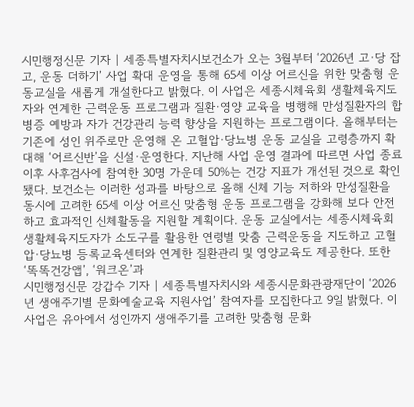시민행정신문 기자 | 세종특별자치시보건소가 오는 3월부터 ‘2026년 고·당 잡고, 운동 더하기’ 사업 확대 운영을 통해 65세 이상 어르신을 위한 맞춤형 운동교실을 새롭게 개설한다고 밝혔다. 이 사업은 세종시체육회 생활체육지도자와 연계한 근력운동 프로그램과 질환·영양 교육을 병행해 만성질환자의 합병증 예방과 자가 건강관리 능력 향상을 지원하는 프로그램이다. 올해부터는 기존에 성인 위주로만 운영해 온 고혈압·당뇨병 운동 교실을 고령층까지 확대해 ‘어르신반’을 신설·운영한다. 지난해 사업 운영 결과에 따르면 사업 종료 이후 사후검사에 참여한 30명 가운데 50%는 건강 지표가 개선된 것으로 확인됐다. 보건소는 이러한 성과를 바탕으로 올해 신체 기능 저하와 만성질환을 동시에 고려한 65세 이상 어르신 맞춤형 운동 프로그램을 강화해 보다 안전하고 효과적인 신체활동을 지원할 계획이다. 운동 교실에서는 세종시체육회 생활체육지도자가 소도구를 활용한 연령별 맞춤 근력운동을 지도하고 고혈압·당뇨병 등록교육센터와 연계한 질환관리 및 영양교육도 제공한다. 또한 ‘똑똑건강앱’, ‘워크온’과
시민행정신문 강갑수 기자 | 세종특별자치시와 세종시문화관광재단이 ‘2026년 생애주기별 문화예술교육 지원사업’ 참여자를 모집한다고 9일 밝혔다. 이 사업은 유아에서 성인까지 생애주기를 고려한 맞춤형 문화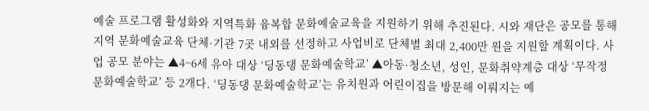예술 프로그램 활성화와 지역특화 융복합 문화예술교육을 지원하기 위해 추진된다. 시와 재단은 공모를 통해 지역 문화예술교육 단체·기관 7곳 내외를 선정하고 사업비로 단체별 최대 2,400만 원을 지원할 계획이다. 사업 공모 분야는 ▲4~6세 유아 대상 ‘딩동댕 문화예술학교’ ▲아동·청소년, 성인, 문화취약계층 대상 ‘무작정 문화예술학교’ 등 2개다. ‘딩동댕 문화예술학교’는 유치원과 어린이집을 방문해 이뤄지는 예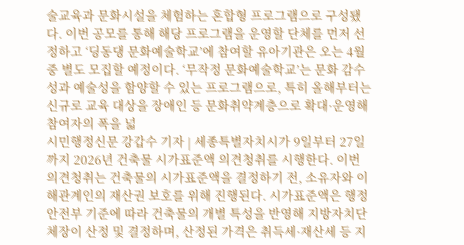술교육과 문화시설을 체험하는 혼합형 프로그램으로 구성됐다. 이번 공모를 통해 해당 프로그램을 운영할 단체를 먼저 선정하고 ‘딩동댕 문화예술학교’에 참여할 유아기관은 오는 4월 중 별도 모집할 예정이다. ‘무작정 문화예술학교’는 문화 감수성과 예술성을 함양할 수 있는 프로그램으로, 특히 올해부터는 신규로 교육 대상을 장애인 등 문화취약계층으로 확대·운영해 참여자의 폭을 넓
시민행정신문 강갑수 기자 | 세종특별자치시가 9일부터 27일까지 2026년 건축물 시가표준액 의견청취를 시행한다. 이번 의견청취는 건축물의 시가표준액을 결정하기 전, 소유자와 이해관계인의 재산권 보호를 위해 진행된다. 시가표준액은 행정안전부 기준에 따라 건축물의 개별 특성을 반영해 지방자치단체장이 산정 및 결정하며, 산정된 가격은 취득세·재산세 등 지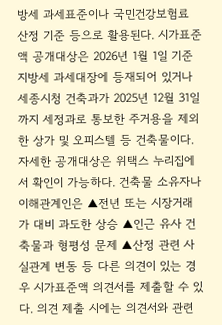방세 과세표준이나 국민건강보험료 산정 기준 등으로 활용된다. 시가표준액 공개대상은 2026년 1월 1일 기준 지방세 과세대장에 등재되어 있거나 세종시청 건축과가 2025년 12월 31일까지 세정과로 통보한 주거용을 제외한 상가 및 오피스텔 등 건축물이다. 자세한 공개대상은 위택스 누리집에서 확인이 가능하다. 건축물 소유자나 이해관계인은 ▲전년 또는 시장거래가 대비 과도한 상승 ▲인근 유사 건축물과 형평성 문제 ▲산정 관련 사실관계 변동 등 다른 의견이 있는 경우 시가표준액 의견서를 제출할 수 있다. 의견 제출 시에는 의견서와 관련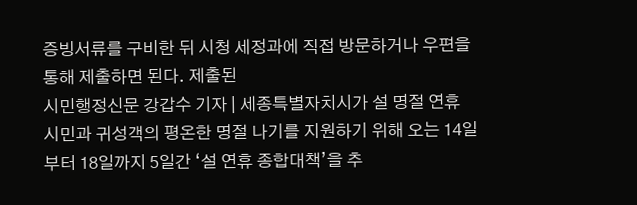증빙서류를 구비한 뒤 시청 세정과에 직접 방문하거나 우편을 통해 제출하면 된다. 제출된
시민행정신문 강갑수 기자 | 세종특별자치시가 설 명절 연휴 시민과 귀성객의 평온한 명절 나기를 지원하기 위해 오는 14일부터 18일까지 5일간 ‘설 연휴 종합대책’을 추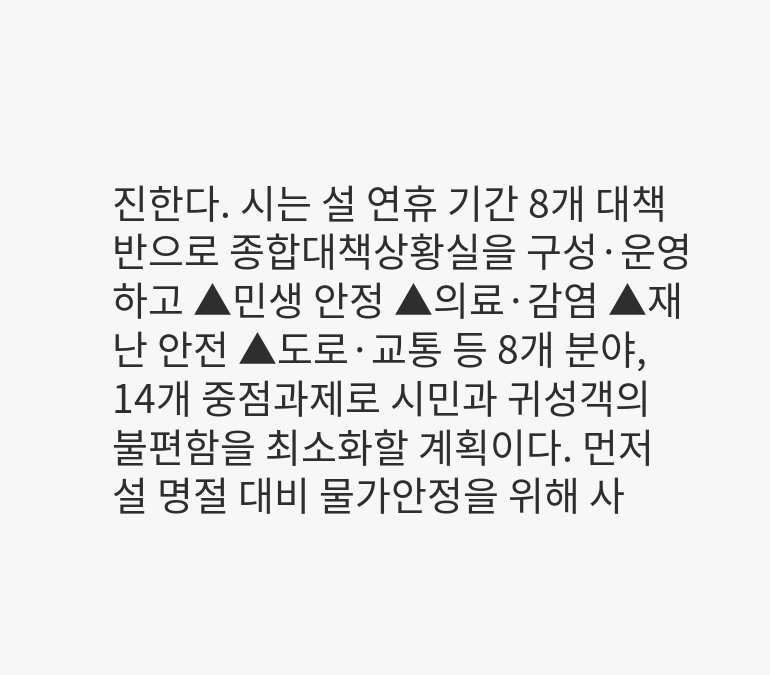진한다. 시는 설 연휴 기간 8개 대책반으로 종합대책상황실을 구성·운영하고 ▲민생 안정 ▲의료·감염 ▲재난 안전 ▲도로·교통 등 8개 분야, 14개 중점과제로 시민과 귀성객의 불편함을 최소화할 계획이다. 먼저 설 명절 대비 물가안정을 위해 사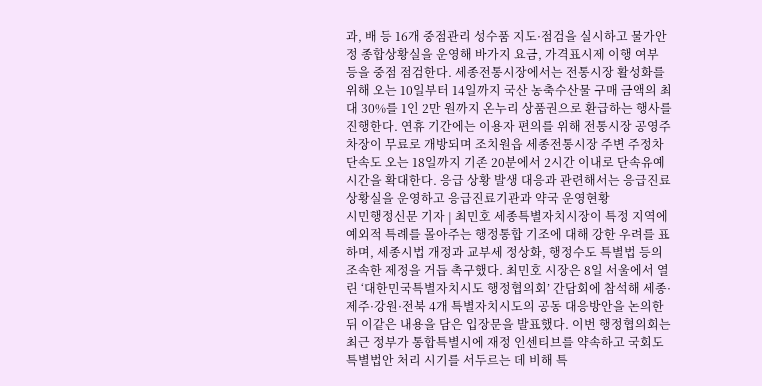과, 배 등 16개 중점관리 성수품 지도·점검을 실시하고 물가안정 종합상황실을 운영해 바가지 요금, 가격표시제 이행 여부 등을 중점 점검한다. 세종전통시장에서는 전통시장 활성화를 위해 오는 10일부터 14일까지 국산 농축수산물 구매 금액의 최대 30%를 1인 2만 원까지 온누리 상품권으로 환급하는 행사를 진행한다. 연휴 기간에는 이용자 편의를 위해 전통시장 공영주차장이 무료로 개방되며 조치원읍 세종전통시장 주변 주정차 단속도 오는 18일까지 기존 20분에서 2시간 이내로 단속유예 시간을 확대한다. 응급 상황 발생 대응과 관련해서는 응급진료 상황실을 운영하고 응급진료기관과 약국 운영현황
시민행정신문 기자 | 최민호 세종특별자치시장이 특정 지역에 예외적 특례를 몰아주는 행정통합 기조에 대해 강한 우려를 표하며, 세종시법 개정과 교부세 정상화, 행정수도 특별법 등의 조속한 제정을 거듭 촉구했다. 최민호 시장은 8일 서울에서 열린 ‘대한민국특별자치시도 행정협의회’ 간담회에 참석해 세종·제주·강원·전북 4개 특별자치시도의 공동 대응방안을 논의한 뒤 이같은 내용을 담은 입장문을 발표했다. 이번 행정협의회는 최근 정부가 통합특별시에 재정 인센티브를 약속하고 국회도 특별법안 처리 시기를 서두르는 데 비해 특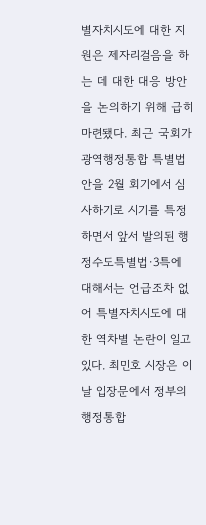별자치시도에 대한 지원은 제자리걸음을 하는 데 대한 대응 방안을 논의하기 위해 급히 마련됐다. 최근 국회가 광역행정통합 특별법안을 2월 회기에서 심사하기로 시기를 특정하면서 앞서 발의된 행정수도특별법·3특에 대해서는 언급조차 없어 특별자치시도에 대한 역차별 논란이 일고 있다. 최민호 시장은 이날 입장문에서 정부의 행정통합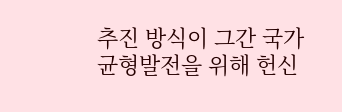추진 방식이 그간 국가 균형발전을 위해 헌신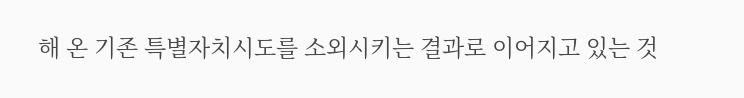해 온 기존 특별자치시도를 소외시키는 결과로 이어지고 있는 것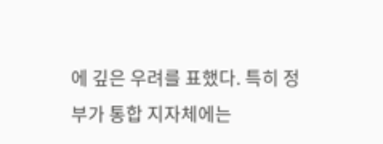에 깊은 우려를 표했다. 특히 정부가 통합 지자체에는